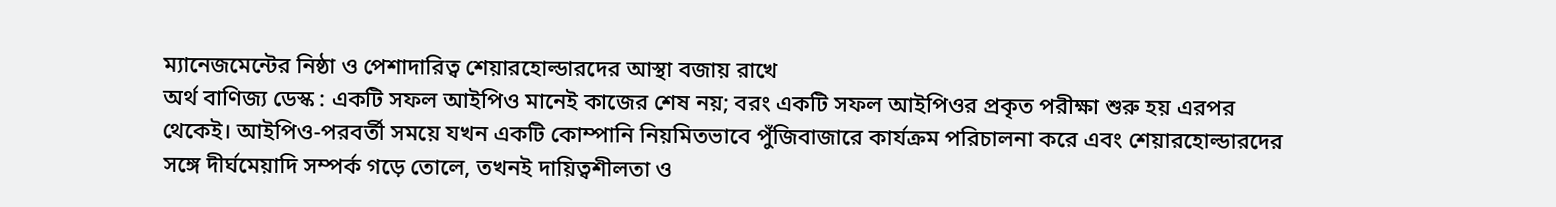ম্যানেজমেন্টের নিষ্ঠা ও পেশাদারিত্ব শেয়ারহোল্ডারদের আস্থা বজায় রাখে
অর্থ বাণিজ্য ডেস্ক : একটি সফল আইপিও মানেই কাজের শেষ নয়; বরং একটি সফল আইপিওর প্রকৃত পরীক্ষা শুরু হয় এরপর থেকেই। আইপিও-পরবর্তী সময়ে যখন একটি কোম্পানি নিয়মিতভাবে পুঁজিবাজারে কার্যক্রম পরিচালনা করে এবং শেয়ারহোল্ডারদের সঙ্গে দীর্ঘমেয়াদি সম্পর্ক গড়ে তোলে, তখনই দায়িত্বশীলতা ও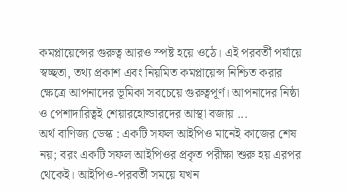কমপ্লায়েন্সের গুরুত্ব আরও স্পষ্ট হয়ে ওঠে। এই পরবর্তী পর্যায়ে স্বচ্ছতা, তথ্য প্রকাশ এবং নিয়মিত কমপ্লায়েন্স নিশ্চিত করার ক্ষেত্রে আপনাদের ভূমিকা সবচেয়ে গুরুত্বপূর্ণ। আপনাদের নিষ্ঠা ও পেশাদারিত্বই শেয়ারহোল্ডারদের আস্থা বজায় ...
অর্থ বাণিজ্য ডেস্ক : একটি সফল আইপিও মানেই কাজের শেষ নয়; বরং একটি সফল আইপিওর প্রকৃত পরীক্ষা শুরু হয় এরপর থেকেই। আইপিও-পরবর্তী সময়ে যখন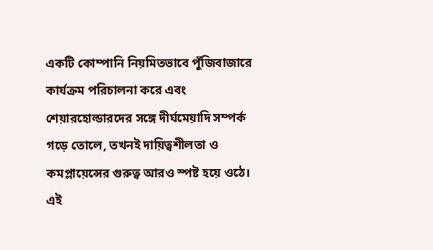একটি কোম্পানি নিয়মিতভাবে পুঁজিবাজারে কার্যক্রম পরিচালনা করে এবং শেয়ারহোল্ডারদের সঙ্গে দীর্ঘমেয়াদি সম্পর্ক গড়ে তোলে, তখনই দায়িত্বশীলতা ও কমপ্লায়েন্সের গুরুত্ব আরও স্পষ্ট হয়ে ওঠে। এই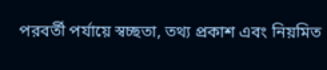পরবর্তী পর্যায়ে স্বচ্ছতা, তথ্য প্রকাশ এবং নিয়মিত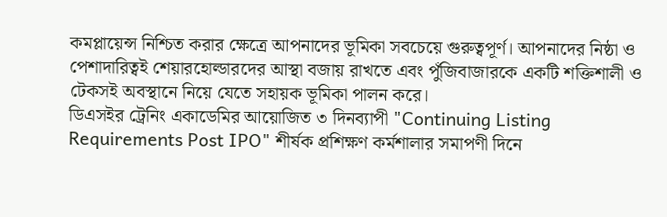কমপ্লায়েন্স নিশ্চিত করার ক্ষেত্রে আপনাদের ভূমিকা সবচেয়ে গুরুত্বপূর্ণ। আপনাদের নিষ্ঠা ও পেশাদারিত্বই শেয়ারহোল্ডারদের আস্থা বজায় রাখতে এবং পুঁজিবাজারকে একটি শক্তিশালী ও টেকসই অবস্থানে নিয়ে যেতে সহায়ক ভূমিকা পালন করে।
ডিএসইর ট্রেনিং একাডেমির আয়োজিত ৩ দিনব্যাপী "Continuing Listing Requirements Post IPO" শীর্ষক প্রশিক্ষণ কর্মশালার সমাপণী দিনে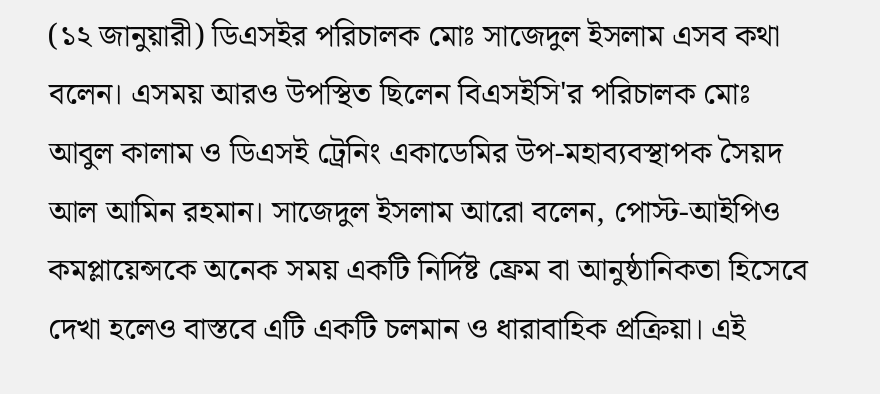(১২ জানুয়ারী) ডিএসইর পরিচালক মোঃ সাজেদুল ইসলাম এসব কথা বলেন। এসময় আরও উপস্থিত ছিলেন বিএসইসি'র পরিচালক মোঃ আবুল কালাম ও ডিএসই ট্রেনিং একাডেমির উপ-মহাব্যবস্থাপক সৈয়দ আল আমিন রহমান। সাজেদুল ইসলাম আরো বলেন, পোস্ট-আইপিও কমপ্লায়েন্সকে অনেক সময় একটি নির্দিষ্ট ফ্রেম বা আনুষ্ঠানিকতা হিসেবে দেখা হলেও বাস্তবে এটি একটি চলমান ও ধারাবাহিক প্রক্রিয়া। এই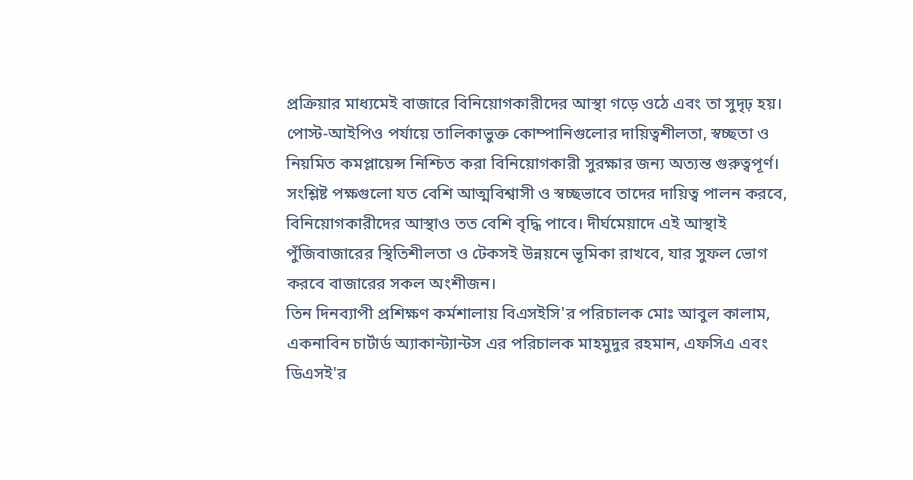প্রক্রিয়ার মাধ্যমেই বাজারে বিনিয়োগকারীদের আস্থা গড়ে ওঠে এবং তা সুদৃঢ় হয়। পোস্ট-আইপিও পর্যায়ে তালিকাভুক্ত কোম্পানিগুলোর দায়িত্বশীলতা, স্বচ্ছতা ও নিয়মিত কমপ্লায়েন্স নিশ্চিত করা বিনিয়োগকারী সুরক্ষার জন্য অত্যন্ত গুরুত্বপূর্ণ। সংশ্লিষ্ট পক্ষগুলো যত বেশি আত্মবিশ্বাসী ও স্বচ্ছভাবে তাদের দায়িত্ব পালন করবে, বিনিয়োগকারীদের আস্থাও তত বেশি বৃদ্ধি পাবে। দীর্ঘমেয়াদে এই আস্থাই পুঁজিবাজারের স্থিতিশীলতা ও টেকসই উন্নয়নে ভূমিকা রাখবে, যার সুফল ভোগ করবে বাজারের সকল অংশীজন।
তিন দিনব্যাপী প্রশিক্ষণ কর্মশালায় বিএসইসি'র পরিচালক মোঃ আবুল কালাম, একনাবিন চার্টার্ড অ্যাকান্ট্যান্টস এর পরিচালক মাহমুদুর রহমান, এফসিএ এবং ডিএসই'র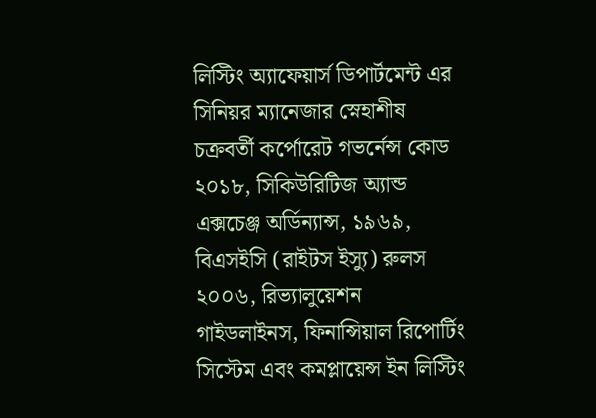লিস্টিং অ্যাফেয়ার্স ডিপার্টমেন্ট এর সিনিয়র ম্যানেজার স্নেহাশীষ চক্রবর্তী কর্পোরেট গভর্নেন্স কোড ২০১৮, সিকিউরিটিজ অ্যান্ড এক্সচেঞ্জ অর্ডিন্যান্স, ১৯৬৯, বিএসইসি (রাইটস ইস্যু) রুলস ২০০৬, রিভ্যালুয়েশন গাইডলাইনস, ফিনান্সিয়াল রিপোর্টিং সিস্টেম এবং কমপ্লায়েন্স ইন লিস্টিং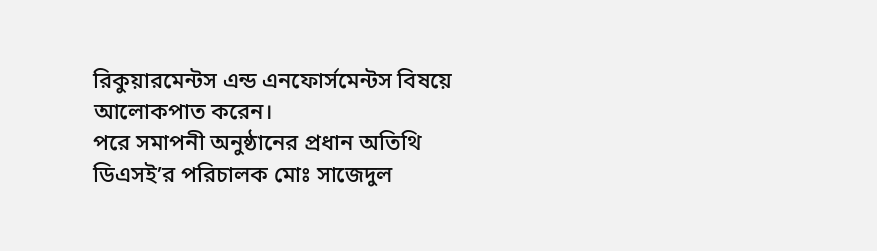রিকুয়ারমেন্টস এন্ড এনফোর্সমেন্টস বিষয়ে আলোকপাত করেন।
পরে সমাপনী অনুষ্ঠানের প্রধান অতিথি ডিএসই’র পরিচালক মোঃ সাজেদুল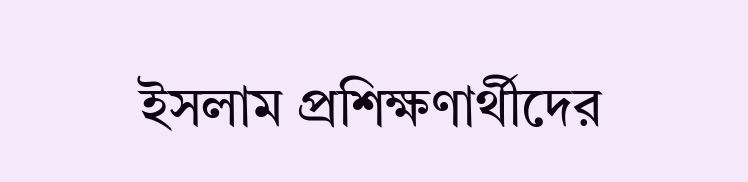ইসলাম প্রশিক্ষণার্থীদের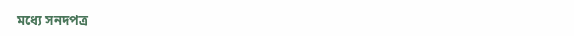মধ্যে সনদপত্র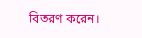বিতরণ করেন।